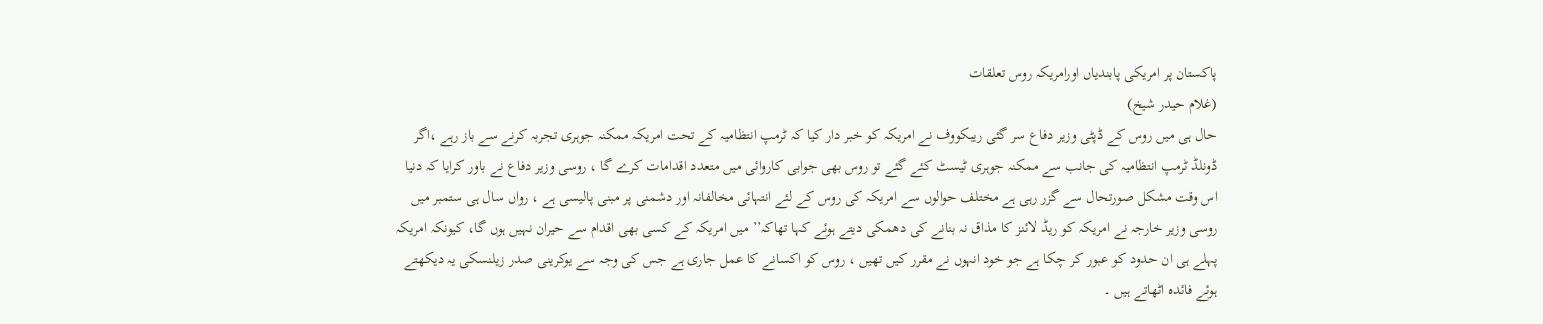پاکستان پر امریکی پابندیاں اورامریکہ روس تعلقات
(غلام حیدر شیخ)
حال ہی میں روس کے ڈپٹی وزیر دفاع سر گئی ریبکووف نے امریکہ کو خبر دار کیا کہ ٹرمپ انتظامیہ کے تحت امریکہ ممکنہ جوہری تجربہ کرنے سے باز رہے ،اگر ڈونلڈ ٹرمپ انتظامیہ کی جانب سے ممکنہ جوہری ٹیسٹ کئے گئے تو روس بھی جوابی کاروائی میں متعدد اقدامات کرے گا ، روسی وزیر دفاع نے باور کرایا کہ دنیا اس وقت مشکل صورتحال سے گزر رہی ہے مختلف حوالوں سے امریکہ کی روس کے لئے انتہائی مخالفانہ اور دشمنی پر مبنی پالیسی ہے ، رواں سال ہی ستمبر میں روسی وزیر خارجہ نے امریکہ کو ریڈ لائنز کا مذاق نہ بنانے کی دھمکی دیتے ہوئے کہا تھاکہ’’ میں امریکہ کے کسی بھی اقدام سے حیران نہیں ہوں گا، کیونکہ امریکہ پہلے ہی ان حدود کو عبور کر چکا ہے جو خود انہوں نے مقرر کیں تھیں ، روس کو اکسانے کا عمل جاری ہے جس کی وجہ سے یوکرینی صدر زیلنسکی یہ دیکھتے ہوئے فائدہ اٹھاتے ہیں ۔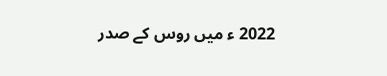2022 ء میں روس کے صدر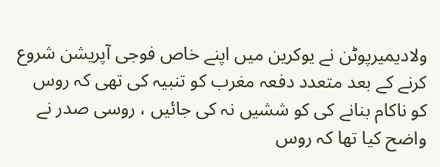ولادیمیرپوٹن نے یوکرین میں اپنے خاص فوجی آپریشن شروع کرنے کے بعد متعدد دفعہ مغرب کو تنبیہ کی تھی کہ روس کو ناکام بنانے کی کو ششیں نہ کی جائیں ، روسی صدر نے واضح کیا تھا کہ روس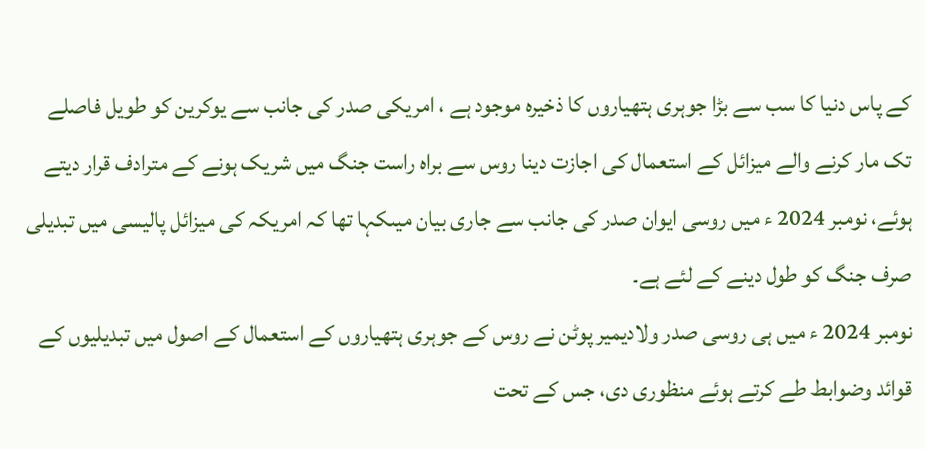کے پاس دنیا کا سب سے بڑا جوہری ہتھیاروں کا ذخیرہ موجود ہے ، امریکی صدر کی جانب سے یوکرین کو طویل فاصلے تک مار کرنے والے میزائل کے استعمال کی اجازت دینا روس سے براہ راست جنگ میں شریک ہونے کے مترادف قرار دیتے ہوئے، نومبر 2024 ء میں روسی ایوان صدر کی جانب سے جاری بیان میںکہا تھا کہ امریکہ کی میزائل پالیسی میں تبدیلی صرف جنگ کو طول دینے کے لئے ہے۔
نومبر 2024 ء میں ہی روسی صدر ولادیمیر پوٹن نے روس کے جوہری ہتھیاروں کے استعمال کے اصول میں تبدیلیوں کے قوائد وضوابط طے کرتے ہوئے منظوری دی، جس کے تحت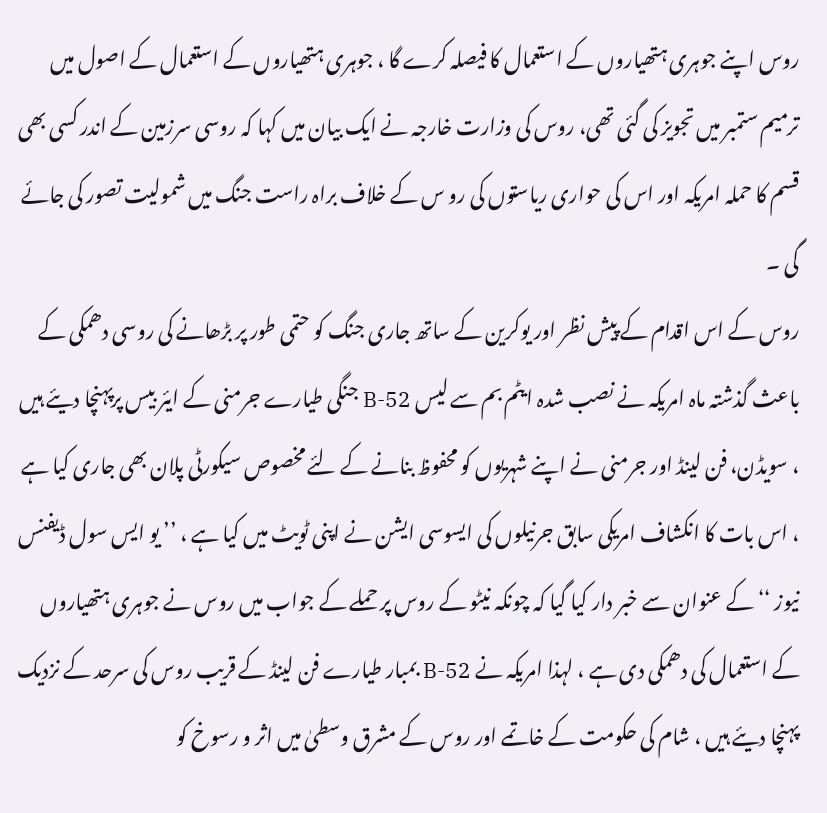روس اپنے جوہری ہتھیاروں کے استعمال کا فیصلہ کرے گا ، جوہری ہتھیاروں کے استعمال کے اصول میں ترمیم ستمبر میں تجویز کی گئی تھی، روس کی وزارت خارجہ نے ایک بیان میں کہا کہ روسی سرزمین کے اندر کسی بھی قسم کا حملہ امریکہ اور اس کی حواری ریاستوں کی رو س کے خلاف براہ راست جنگ میں شمولیت تصور کی جائے گی ۔
روس کے اس اقدام کے پیش نظر اور یوکرین کے ساتھ جاری جنگ کو حتمی طور پر بڑھانے کی روسی دھمکی کے باعث گذشتہ ماہ امریکہ نے نصب شدہ ایٹم بم سے لیس B-52 جنگی طیارے جرمنی کے ایئر بیس پرپہنچا دیئے ہیں ، سویڈن، فن لینڈ اور جرمنی نے اپنے شہریوں کو محفوظ بنانے کے لئے مخصوص سیکورٹی پلان بھی جاری کیا ہے ، اس بات کا انکشاف امریکی سابق جرنیلوں کی ایسوسی ایشن نے اپنی ٹویٹ میں کیا ہے ، ’’ یو ایس سول ڈیفنس نیوز ‘‘ کے عنوان سے خبر دار کیا گیا کہ چونکہ نیٹو کے روس پر حملے کے جواب میں روس نے جوہری ہتھیاروں کے استعمال کی دھمکی دی ہے ، لہذا امریکہ نے B-52 بمبار طیارے فن لینڈ کے قریب روس کی سرحد کے نزدیک پہنچا دیئے ہیں ، شام کی حکومت کے خاتمے اور روس کے مشرق وسطیٰ میں اثر و رسوخ کو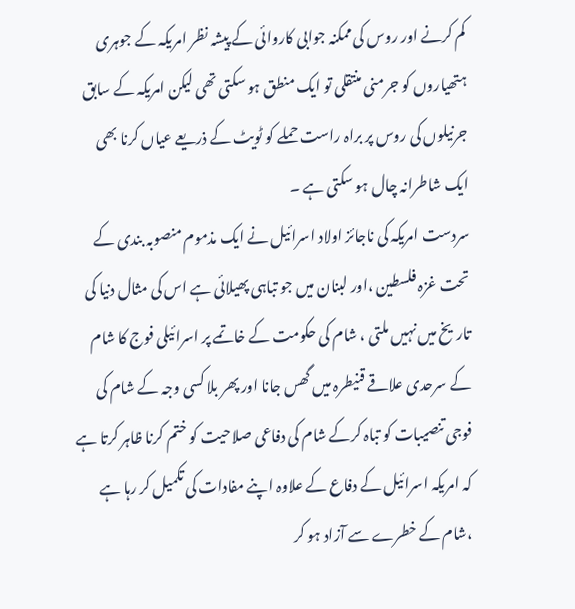کم کرنے اور روس کی ممکنہ جوابی کاروائی کے پیشہ نظر امریکہ کے جوہری ہتھیاروں کو جرمنی منتقلی تو ایک منطق ہو سکتی تھی لیکن امریکہ کے سابق جرنیلوں کی روس پر براہ راست حملے کو ٹویٹ کے ذریعے عیاں کرنا بھی ایک شاطرانہ چال ہو سکتی ہے ۔
سردست امریکہ کی ناجائز اولاد اسرائیل نے ایک مذموم منصوبہ بندی کے تحت غزہ فلسطین ،اور لبنان میں جو تباہی پھیلائی ہے اس کی مثال دنیا کی تاریخ میں نہیں ملتی ، شام کی حکومت کے خاتمے پر اسرائیلی فوج کا شام کے سرحدی علاقے قنیطرہ میں گھس جانا اور پھر بلا کسی وجہ کے شام کی فوجی تنصیبات کو تباہ کرکے شام کی دفاعی صلاحیت کو ختم کرنا ظاہر کرتا ہے کہ امریکہ اسرائیل کے دفاع کے علاوہ اپنے مفادات کی تکمیل کر رہا ہے ،شام کے خطرے سے آزاد ہو کر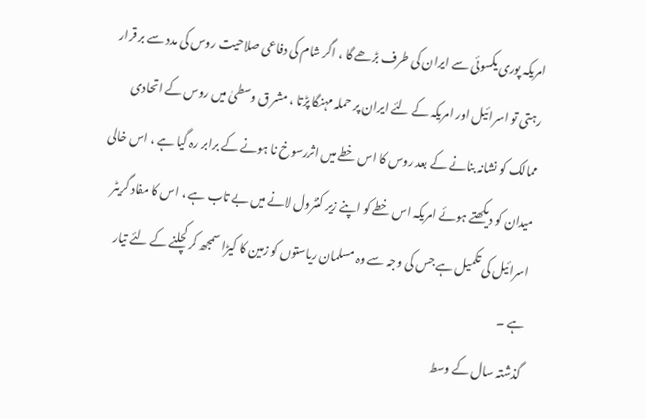امریکہ پوری یکسوئی سے ایران کی طرف بڑھے گا ، اگر شام کی دفاعی صلاحیت روس کی مدد سے بر قرار رہتی تو اسرائیل اور امریکہ کے لئے ایران پر حملہ مہنگا پڑتا ، مشر ق وسطیٰ میں روس کے اتحادی ممالک کو نشانہ بنانے کے بعد روس کا اس خطے میں اثررسوخ نا ہونے کے برابر رہ گیا ہے ، اس خالی میدان کو دیکھتے ہوئے امریکہ اس خطے کو اپنے زیر کنٹرول لانے میں بے تاب ہے ، اس کا مفاد گریٹر اسرائیل کی تکمیل ہے جس کی وجہ سے وہ مسلمان ریاستوں کو زمین کا کیڑا سمجھ کر کچلنے کے لئے تیار ہے ۔
گذشتہ سال کے وسط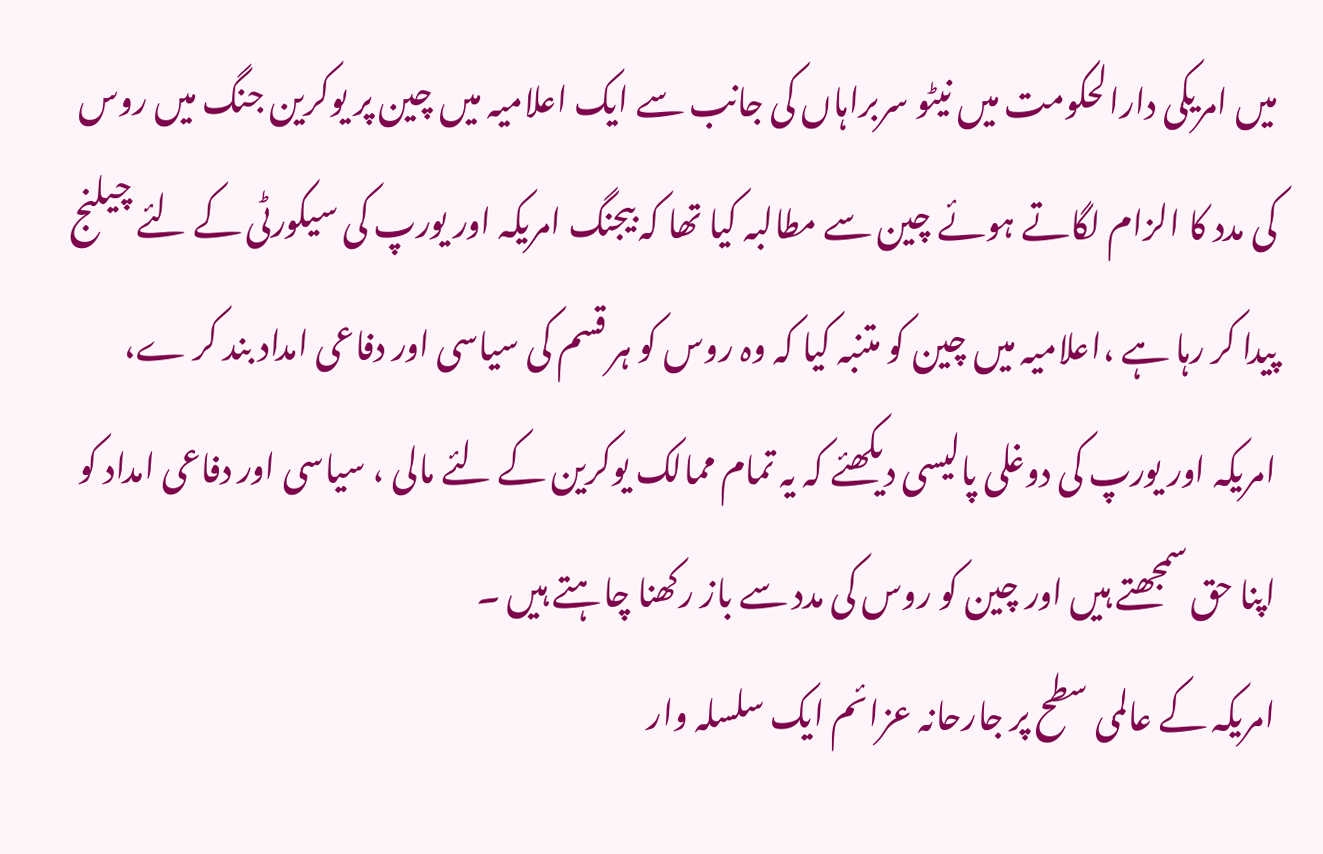میں امریکی دارالحکومت میں نیٹو سربراہاں کی جانب سے ایک اعلامیہ میں چین پر یوکرین جنگ میں روس کی مدد کا الزام لگاتے ہوئے چین سے مطالبہ کیا تھا کہ بیجنگ امریکہ اور یورپ کی سیکورٹی کے لئے چیلنج پیدا کر رہا ہے ،اعلامیہ میں چین کو متنبہ کیا کہ وہ روس کو ہر قسم کی سیاسی اور دفاعی امداد بند کر ے، امریکہ اور یورپ کی دوغلی پالیسی دیکھئے کہ یہ تمام ممالک یوکرین کے لئے مالی ، سیاسی اور دفاعی امداد کو اپنا حق سمجھتے ہیں اور چین کو روس کی مدد سے باز رکھنا چاہتے ہیں ۔
امریکہ کے عالمی سطح پر جارحانہ عزائم ایک سلسلہ وار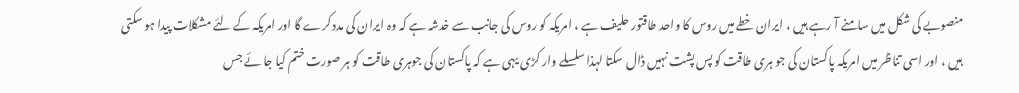منصوبے کی شکل میں سامنے آ رہے ہیں ، ایران خطے میں روس کا واحد طاقتور حلیف ہے ، امریکہ کو روس کی جانب سے خدشہ ہے کہ وہ ایران کی مدد کرے گا اور امریکہ کے لئے مشکلات پیدا ہو سکتی ہیں ، اور اسی تناظر میں امریکہ پاکستان کی جو ہری طاقت کو پس پشت نہیں ڈال سکتا لہذا سلسلے وار کڑی یہی ہے کہ پاکستان کی جوہری طاقت کو ہر صورت ختم کیا جا ئے جس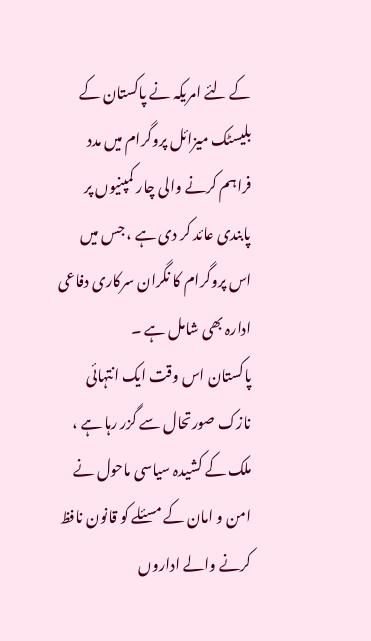کے لئے امریکہ نے پاکستان کے بلیسٹک میزائل پروگرام میں مدد فراہم کرنے والی چار کمپنیوں پر پابندی عائد کر دی ہے ، جس میں اس پروگرام کا نگران سرکاری دفاعی ادارہ بھی شامل ہے ۔
پاکستان اس وقت ایک انتہائی نازک صورتحال سے گزر رہا ہے ، ملک کے کشیدہ سیاسی ماحول نے امن و امان کے مسئلے کو قانون نافظ کرنے والے اداروں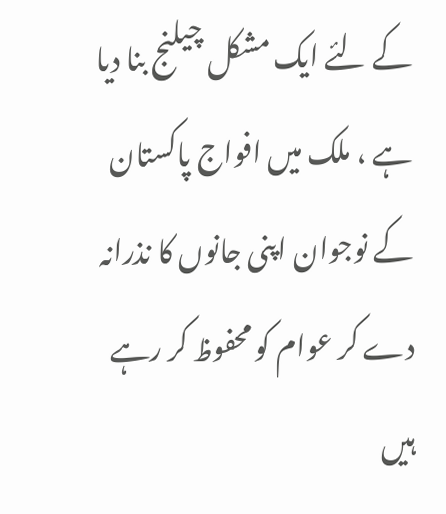کے لئے ایک مشکل چیلنج بنا دیا ہے ، ملک میں افواج پاکستان کے نوجوان اپنی جانوں کا نذرانہ دے کر عوام کو محفوظ کر رہے ہیں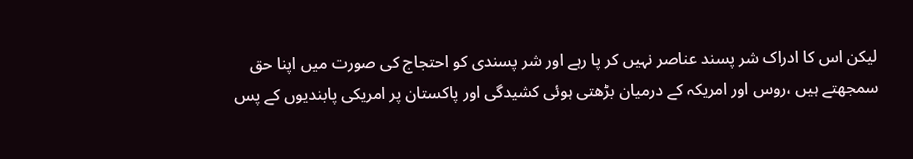لیکن اس کا ادراک شر پسند عناصر نہیں کر پا رہے اور شر پسندی کو احتجاج کی صورت میں اپنا حق سمجھتے ہیں ،روس اور امریکہ کے درمیان بڑھتی ہوئی کشیدگی اور پاکستان پر امریکی پابندیوں کے پس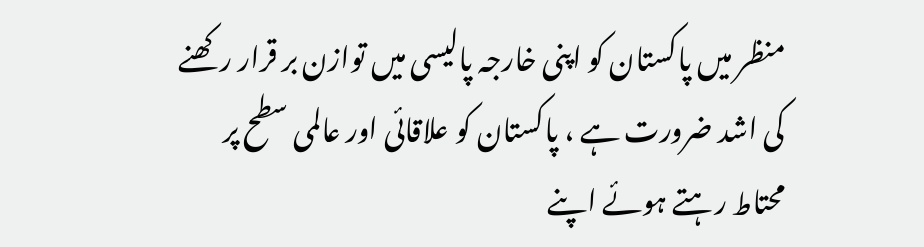منظر میں پاکستان کو اپنی خارجہ پالیسی میں توازن بر قرار رکھنے کی اشد ضرورت ہے ، پاکستان کو علاقائی اور عالمی سطح پر محتاط رہتے ہوئے اپنے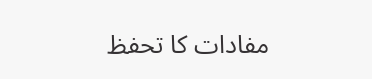مفادات کا تحفظ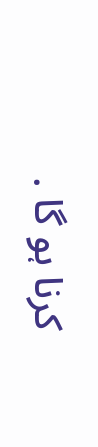کرنا ہو گا .